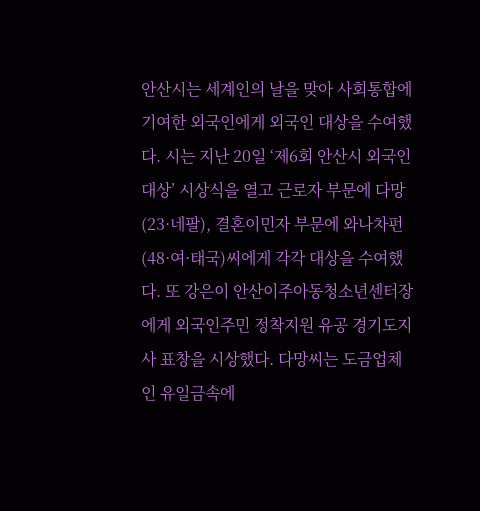안산시는 세계인의 날을 맞아 사회통합에 기여한 외국인에게 외국인 대상을 수여했다. 시는 지난 20일 ‘제6회 안산시 외국인 대상’ 시상식을 열고 근로자 부문에 다망(23·네팔), 결혼이민자 부문에 와나차펀(48·여·태국)씨에게 각각 대상을 수여했다. 또 강은이 안산이주아동청소년센터장에게 외국인주민 정착지원 유공 경기도지사 표창을 시상했다. 다망씨는 도금업체인 유일금속에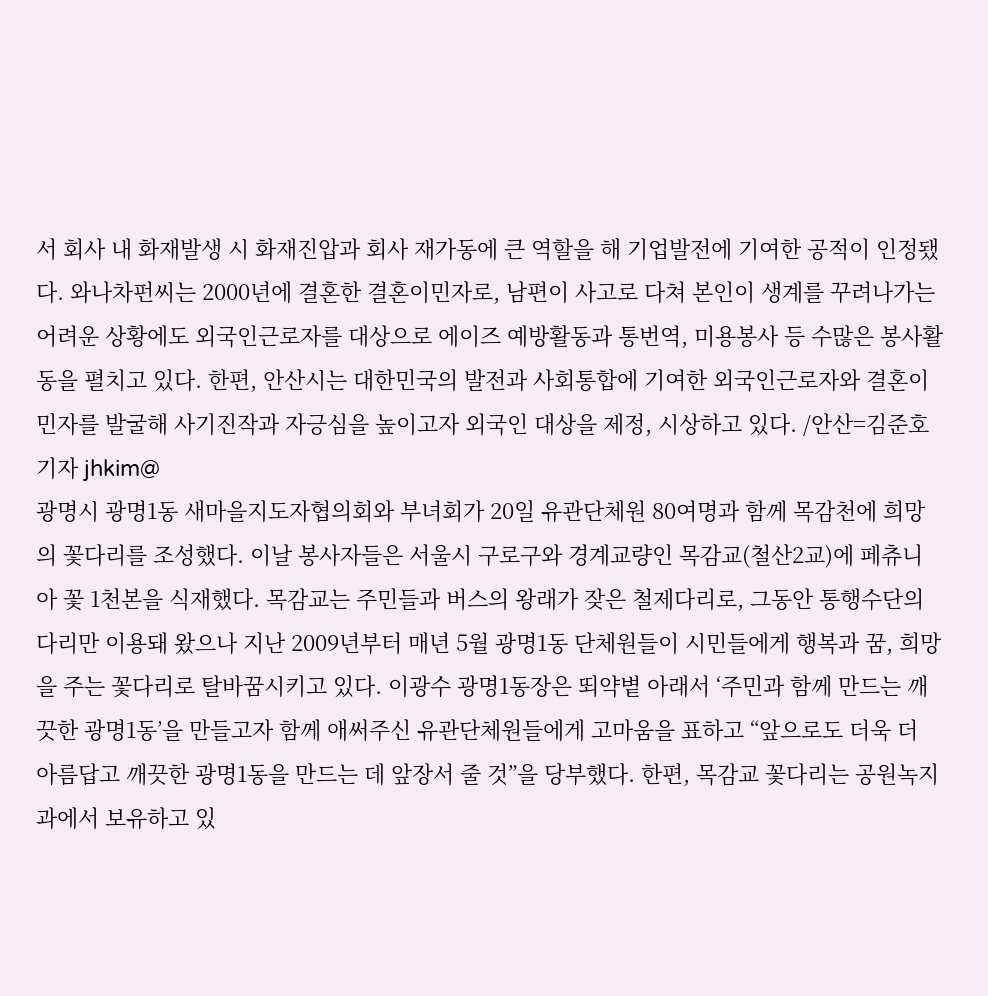서 회사 내 화재발생 시 화재진압과 회사 재가동에 큰 역할을 해 기업발전에 기여한 공적이 인정됐다. 와나차펀씨는 2000년에 결혼한 결혼이민자로, 남편이 사고로 다쳐 본인이 생계를 꾸려나가는 어려운 상황에도 외국인근로자를 대상으로 에이즈 예방활동과 통번역, 미용봉사 등 수많은 봉사활동을 펼치고 있다. 한편, 안산시는 대한민국의 발전과 사회통합에 기여한 외국인근로자와 결혼이민자를 발굴해 사기진작과 자긍심을 높이고자 외국인 대상을 제정, 시상하고 있다. /안산=김준호기자 jhkim@
광명시 광명1동 새마을지도자협의회와 부녀회가 20일 유관단체원 80여명과 함께 목감천에 희망의 꽃다리를 조성했다. 이날 봉사자들은 서울시 구로구와 경계교량인 목감교(철산2교)에 페츄니아 꽃 1천본을 식재했다. 목감교는 주민들과 버스의 왕래가 잦은 철제다리로, 그동안 통행수단의 다리만 이용돼 왔으나 지난 2009년부터 매년 5월 광명1동 단체원들이 시민들에게 행복과 꿈, 희망을 주는 꽃다리로 탈바꿈시키고 있다. 이광수 광명1동장은 뙤약볕 아래서 ‘주민과 함께 만드는 깨끗한 광명1동’을 만들고자 함께 애써주신 유관단체원들에게 고마움을 표하고 “앞으로도 더욱 더 아름답고 깨끗한 광명1동을 만드는 데 앞장서 줄 것”을 당부했다. 한편, 목감교 꽃다리는 공원녹지과에서 보유하고 있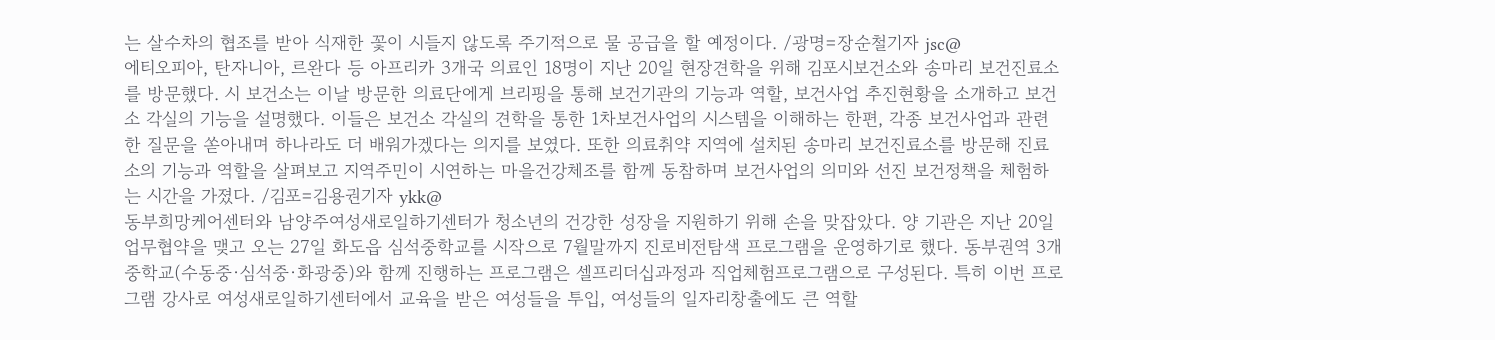는 살수차의 협조를 받아 식재한 꽃이 시들지 않도록 주기적으로 물 공급을 할 예정이다. /광명=장순철기자 jsc@
에티오피아, 탄자니아, 르완다 등 아프리카 3개국 의료인 18명이 지난 20일 현장견학을 위해 김포시보건소와 송마리 보건진료소를 방문했다. 시 보건소는 이날 방문한 의료단에게 브리핑을 통해 보건기관의 기능과 역할, 보건사업 추진현황을 소개하고 보건소 각실의 기능을 설명했다. 이들은 보건소 각실의 견학을 통한 1차보건사업의 시스템을 이해하는 한편, 각종 보건사업과 관련한 질문을 쏟아내며 하나라도 더 배워가겠다는 의지를 보였다. 또한 의료취약 지역에 설치된 송마리 보건진료소를 방문해 진료소의 기능과 역할을 살펴보고 지역주민이 시연하는 마을건강체조를 함께 동참하며 보건사업의 의미와 선진 보건정책을 체험하는 시간을 가졌다. /김포=김용권기자 ykk@
동부희망케어센터와 남양주여성새로일하기센터가 청소년의 건강한 성장을 지원하기 위해 손을 맞잡았다. 양 기관은 지난 20일 업무협약을 맺고 오는 27일 화도읍 심석중학교를 시작으로 7월말까지 진로비전탐색 프로그램을 운영하기로 했다. 동부권역 3개 중학교(수동중·심석중·화광중)와 함께 진행하는 프로그램은 셀프리더십과정과 직업체험프로그램으로 구성된다. 특히 이번 프로그램 강사로 여성새로일하기센터에서 교육을 받은 여성들을 투입, 여성들의 일자리창출에도 큰 역할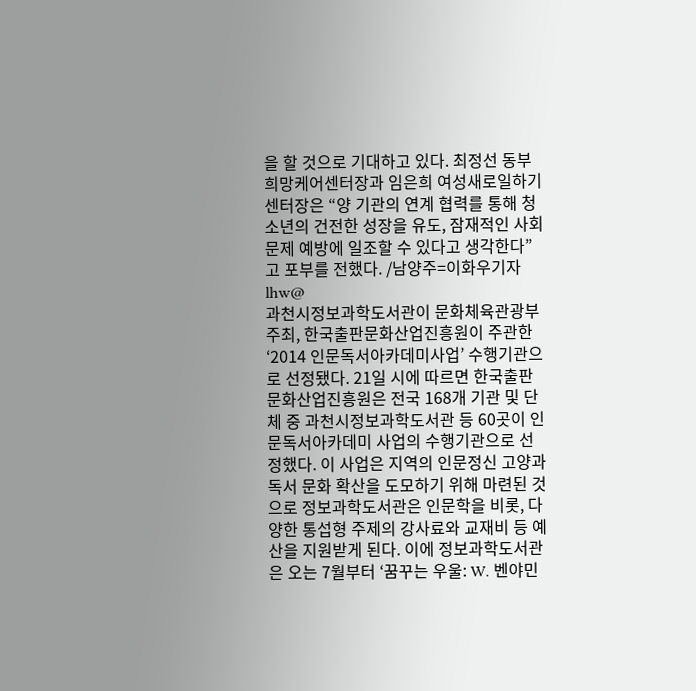을 할 것으로 기대하고 있다. 최정선 동부희망케어센터장과 임은희 여성새로일하기센터장은 “양 기관의 연계 협력를 통해 청소년의 건전한 성장을 유도, 잠재적인 사회문제 예방에 일조할 수 있다고 생각한다”고 포부를 전했다. /남양주=이화우기자 lhw@
과천시정보과학도서관이 문화체육관광부 주최, 한국출판문화산업진흥원이 주관한 ‘2014 인문독서아카데미사업’ 수행기관으로 선정됐다. 21일 시에 따르면 한국출판문화산업진흥원은 전국 168개 기관 및 단체 중 과천시정보과학도서관 등 60곳이 인문독서아카데미 사업의 수행기관으로 선정했다. 이 사업은 지역의 인문정신 고양과 독서 문화 확산을 도모하기 위해 마련된 것으로 정보과학도서관은 인문학을 비롯, 다양한 통섭형 주제의 강사료와 교재비 등 예산을 지원받게 된다. 이에 정보과학도서관은 오는 7월부터 ‘꿈꾸는 우울: W. 벤야민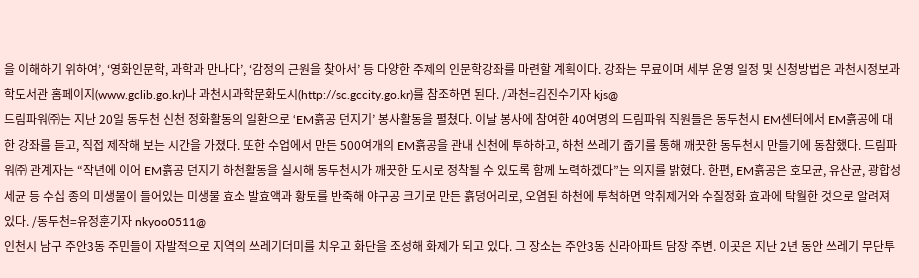을 이해하기 위하여’, ‘영화인문학, 과학과 만나다’, ‘감정의 근원을 찾아서’ 등 다양한 주제의 인문학강좌를 마련할 계획이다. 강좌는 무료이며 세부 운영 일정 및 신청방법은 과천시정보과학도서관 홈페이지(www.gclib.go.kr)나 과천시과학문화도시(http://sc.gccity.go.kr)를 참조하면 된다. /과천=김진수기자 kjs@
드림파워㈜는 지난 20일 동두천 신천 정화활동의 일환으로 ‘EM흙공 던지기’ 봉사활동을 펼쳤다. 이날 봉사에 참여한 40여명의 드림파워 직원들은 동두천시 EM센터에서 EM흙공에 대한 강좌를 듣고, 직접 제작해 보는 시간을 가졌다. 또한 수업에서 만든 500여개의 EM흙공을 관내 신천에 투하하고, 하천 쓰레기 줍기를 통해 깨끗한 동두천시 만들기에 동참했다. 드림파워㈜ 관계자는 “작년에 이어 EM흙공 던지기 하천활동을 실시해 동두천시가 깨끗한 도시로 정착될 수 있도록 함께 노력하겠다”는 의지를 밝혔다. 한편, EM흙공은 호모균, 유산균, 광합성 세균 등 수십 종의 미생물이 들어있는 미생물 효소 발효액과 황토를 반죽해 야구공 크기로 만든 흙덩어리로, 오염된 하천에 투척하면 악취제거와 수질정화 효과에 탁월한 것으로 알려져 있다. /동두천=유정훈기자 nkyoo0511@
인천시 남구 주안3동 주민들이 자발적으로 지역의 쓰레기더미를 치우고 화단을 조성해 화제가 되고 있다. 그 장소는 주안3동 신라아파트 담장 주변. 이곳은 지난 2년 동안 쓰레기 무단투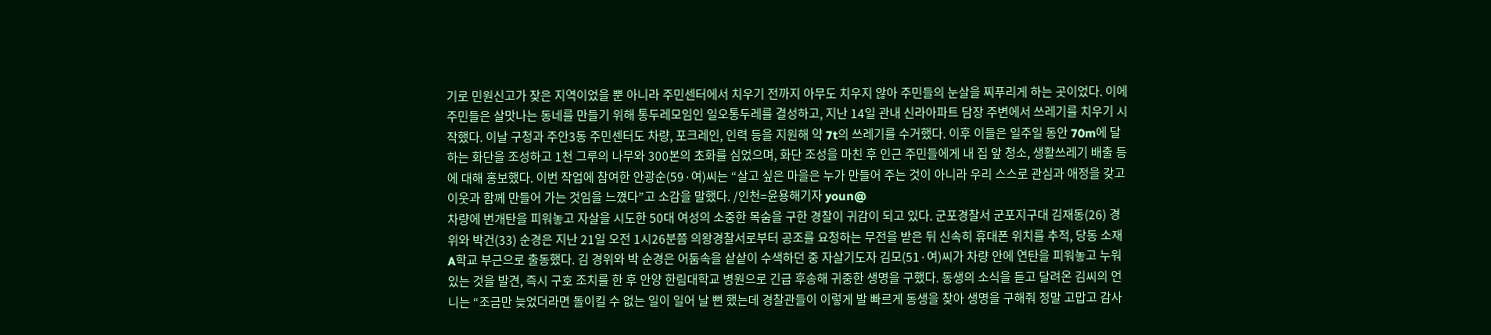기로 민원신고가 잦은 지역이었을 뿐 아니라 주민센터에서 치우기 전까지 아무도 치우지 않아 주민들의 눈살을 찌푸리게 하는 곳이었다. 이에 주민들은 살맛나는 동네를 만들기 위해 통두레모임인 일오통두레를 결성하고, 지난 14일 관내 신라아파트 담장 주변에서 쓰레기를 치우기 시작했다. 이날 구청과 주안3동 주민센터도 차량, 포크레인, 인력 등을 지원해 약 7t의 쓰레기를 수거했다. 이후 이들은 일주일 동안 70m에 달하는 화단을 조성하고 1천 그루의 나무와 300본의 초화를 심었으며, 화단 조성을 마친 후 인근 주민들에게 내 집 앞 청소, 생활쓰레기 배출 등에 대해 홍보했다. 이번 작업에 참여한 안광순(59·여)씨는 “살고 싶은 마을은 누가 만들어 주는 것이 아니라 우리 스스로 관심과 애정을 갖고 이웃과 함께 만들어 가는 것임을 느꼈다”고 소감을 말했다. /인천=윤용해기자 youn@
차량에 번개탄을 피워놓고 자살을 시도한 50대 여성의 소중한 목숨을 구한 경찰이 귀감이 되고 있다. 군포경찰서 군포지구대 김재동(26) 경위와 박건(33) 순경은 지난 21일 오전 1시26분쯤 의왕경찰서로부터 공조를 요청하는 무전을 받은 뒤 신속히 휴대폰 위치를 추적, 당동 소재 A학교 부근으로 출동했다. 김 경위와 박 순경은 어둠속을 샅샅이 수색하던 중 자살기도자 김모(51·여)씨가 차량 안에 연탄을 피워놓고 누워 있는 것을 발견, 즉시 구호 조치를 한 후 안양 한림대학교 병원으로 긴급 후송해 귀중한 생명을 구했다. 동생의 소식을 듣고 달려온 김씨의 언니는 “조금만 늦었더라면 돌이킬 수 없는 일이 일어 날 뻔 했는데 경찰관들이 이렇게 발 빠르게 동생을 찾아 생명을 구해줘 정말 고맙고 감사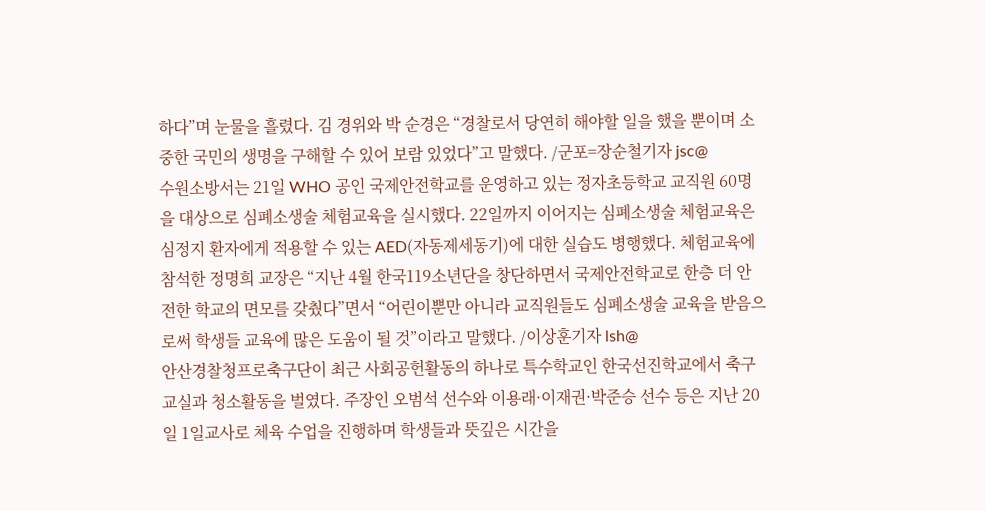하다”며 눈물을 흘렸다. 김 경위와 박 순경은 “경찰로서 당연히 해야할 일을 했을 뿐이며 소중한 국민의 생명을 구해할 수 있어 보람 있었다”고 말했다. /군포=장순철기자 jsc@
수원소방서는 21일 WHO 공인 국제안전학교를 운영하고 있는 정자초등학교 교직원 60명을 대상으로 심폐소생술 체험교육을 실시했다. 22일까지 이어지는 심폐소생술 체험교육은 심정지 환자에게 적용할 수 있는 AED(자동제세동기)에 대한 실습도 병행했다. 체험교육에 참석한 정명희 교장은 “지난 4월 한국119소년단을 창단하면서 국제안전학교로 한층 더 안전한 학교의 면모를 갖췄다”면서 “어린이뿐만 아니라 교직원들도 심폐소생술 교육을 받음으로써 학생들 교육에 많은 도움이 될 것”이라고 말했다. /이상훈기자 lsh@
안산경찰청프로축구단이 최근 사회공헌활동의 하나로 특수학교인 한국선진학교에서 축구교실과 청소활동을 벌였다. 주장인 오범석 선수와 이용래·이재권·박준승 선수 등은 지난 20일 1일교사로 체육 수업을 진행하며 학생들과 뜻깊은 시간을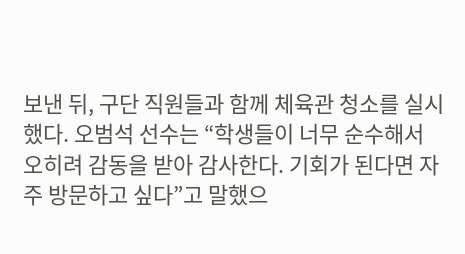보낸 뒤, 구단 직원들과 함께 체육관 청소를 실시했다. 오범석 선수는 “학생들이 너무 순수해서 오히려 감동을 받아 감사한다. 기회가 된다면 자주 방문하고 싶다”고 말했으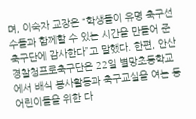며, 이숙자 교장은 “학생들이 유명 축구선수들과 함께할 수 있는 시간을 만들어 준 축구단에 감사한다”고 말했다. 한편, 안산경찰청프로축구단은 22일 별망초등학교에서 배식 봉사활동과 축구교실을 여는 등 어린이들을 위한 다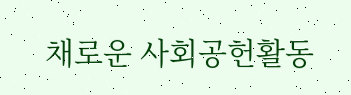채로운 사회공헌활동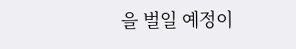을 벌일 예정이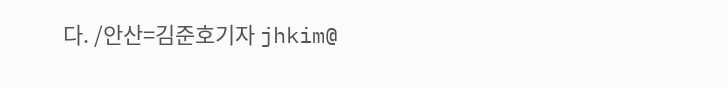다. /안산=김준호기자 jhkim@